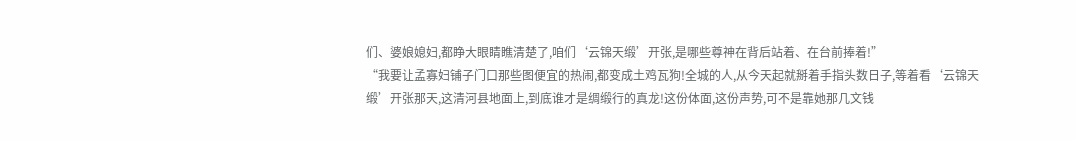们、婆娘媳妇,都睁大眼睛瞧清楚了,咱们‘云锦天缎’开张,是哪些尊神在背后站着、在台前捧着!”
“我要让孟寡妇铺子门口那些图便宜的热闹,都变成土鸡瓦狗!全城的人,从今天起就掰着手指头数日子,等着看‘云锦天缎’开张那天,这清河县地面上,到底谁才是绸缎行的真龙!这份体面,这份声势,可不是靠她那几文钱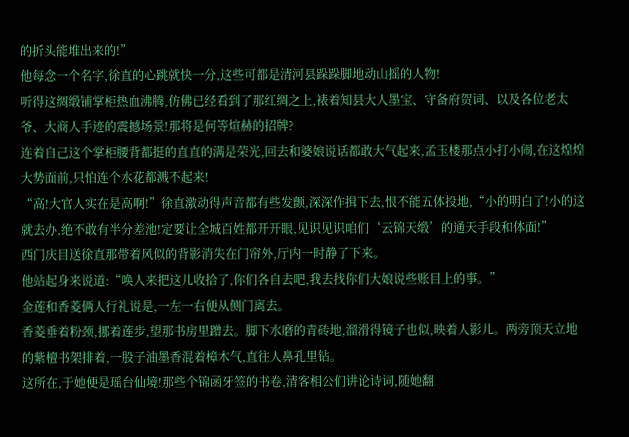的折头能堆出来的!”
他每念一个名字,徐直的心跳就快一分,这些可都是清河县跺跺脚地动山摇的人物!
听得这绸缎铺掌柜热血沸腾,仿佛已经看到了那红绸之上,裱着知县大人墨宝、守备府贺词、以及各位老太爷、大商人手迹的震撼场景!那将是何等煊赫的招牌?
连着自己这个掌柜腰背都挺的直直的满是荣光,回去和婆娘说话都敢大气起来,孟玉楼那点小打小闹,在这煌煌大势面前,只怕连个水花都溅不起来!
“高!大官人实在是高啊!”徐直激动得声音都有些发颤,深深作揖下去,恨不能五体投地,“小的明白了!小的这就去办,绝不敢有半分差池!定要让全城百姓都开开眼,见识见识咱们‘云锦天缎’的通天手段和体面!”
西门庆目送徐直那带着风似的背影消失在门帘外,厅内一时静了下来。
他站起身来说道:“唤人来把这儿收拾了,你们各自去吧,我去找你们大娘说些账目上的事。”
金莲和香菱俩人行礼说是,一左一右便从侧门离去。
香菱垂着粉颈,挪着莲步,望那书房里蹭去。脚下水磨的青砖地,溜滑得镜子也似,映着人影儿。两旁顶天立地的紫檀书架排着,一股子油墨香混着樟木气,直往人鼻孔里钻。
这所在,于她便是瑶台仙境!那些个锦函牙签的书卷,清客相公们讲论诗词,随她翻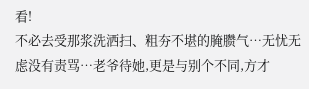看!
不必去受那浆洗洒扫、粗夯不堪的腌臜气…无忧无虑没有责骂…老爷待她,更是与别个不同,方才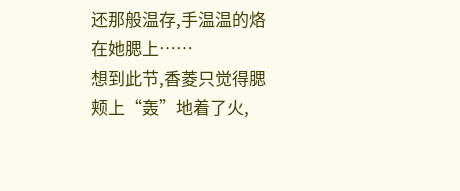还那般温存,手温温的烙在她腮上……
想到此节,香菱只觉得腮颊上“轰”地着了火,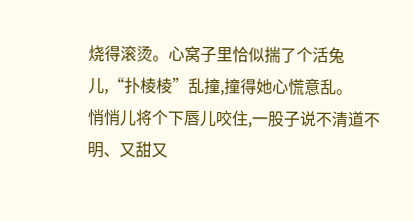烧得滚烫。心窝子里恰似揣了个活兔儿,“扑棱棱”乱撞,撞得她心慌意乱。
悄悄儿将个下唇儿咬住,一股子说不清道不明、又甜又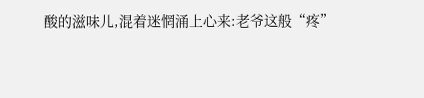酸的滋味儿,混着迷惘涌上心来:老爷这般“疼”